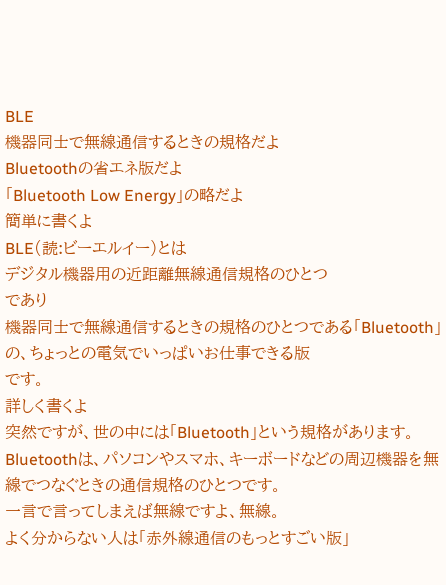BLE
機器同士で無線通信するときの規格だよ
Bluetoothの省エネ版だよ
「Bluetooth Low Energy」の略だよ
簡単に書くよ
BLE(読:ビーエルイー)とは
デジタル機器用の近距離無線通信規格のひとつ
であり
機器同士で無線通信するときの規格のひとつである「Bluetooth」の、ちょっとの電気でいっぱいお仕事できる版
です。
詳しく書くよ
突然ですが、世の中には「Bluetooth」という規格があります。
Bluetoothは、パソコンやスマホ、キーボードなどの周辺機器を無線でつなぐときの通信規格のひとつです。
一言で言ってしまえば無線ですよ、無線。
よく分からない人は「赤外線通信のもっとすごい版」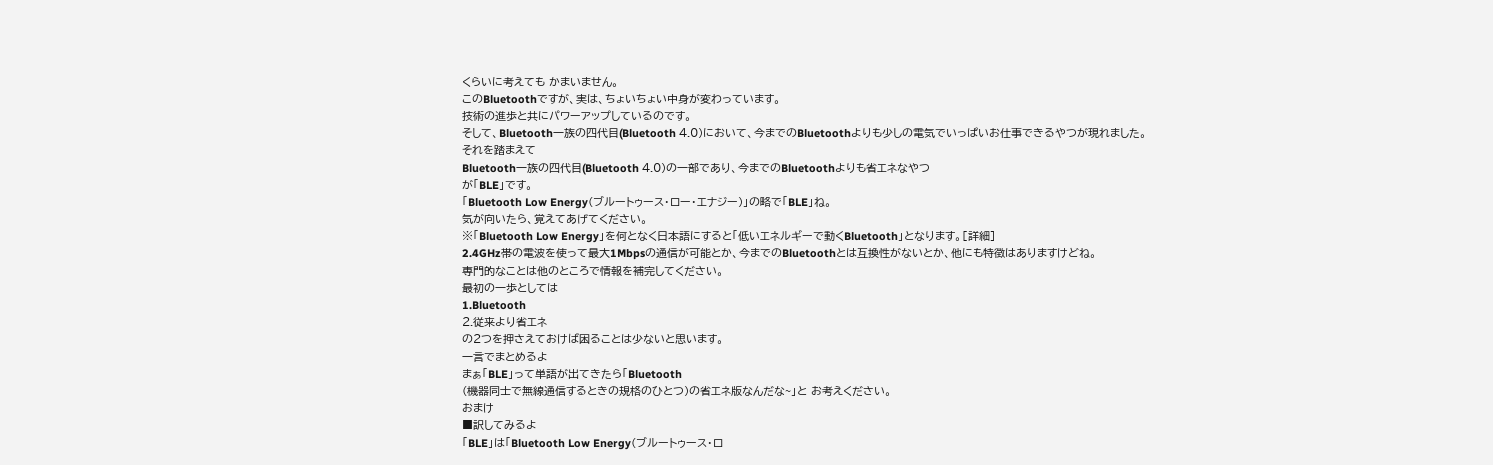くらいに考えても かまいません。
このBluetoothですが、実は、ちょいちょい中身が変わっています。
技術の進歩と共にパワーアップしているのです。
そして、Bluetooth一族の四代目(Bluetooth 4.0)において、今までのBluetoothよりも少しの電気でいっぱいお仕事できるやつが現れました。
それを踏まえて
Bluetooth一族の四代目(Bluetooth 4.0)の一部であり、今までのBluetoothよりも省エネなやつ
が「BLE」です。
「Bluetooth Low Energy(ブルートゥース・ロー・エナジー)」の略で「BLE」ね。
気が向いたら、覚えてあげてください。
※「Bluetooth Low Energy」を何となく日本語にすると「低いエネルギーで動くBluetooth」となります。[詳細]
2.4GHz帯の電波を使って最大1Mbpsの通信が可能とか、今までのBluetoothとは互換性がないとか、他にも特徴はありますけどね。
専門的なことは他のところで情報を補完してください。
最初の一歩としては
1.Bluetooth
2.従来より省エネ
の2つを押さえておけば困ることは少ないと思います。
一言でまとめるよ
まぁ「BLE」って単語が出てきたら「Bluetooth
(機器同士で無線通信するときの規格のひとつ)の省エネ版なんだな~」と お考えください。
おまけ
■訳してみるよ
「BLE」は「Bluetooth Low Energy(ブルートゥース・ロ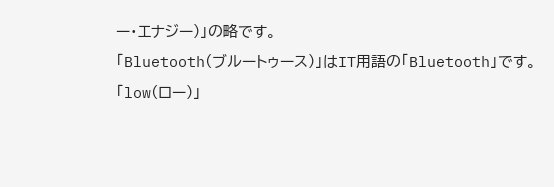ー・エナジー)」の略です。
「Bluetooth(ブルートゥース)」はIT用語の「Bluetooth」です。
「low(ロー)」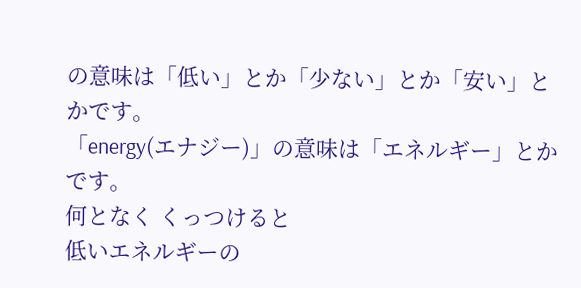の意味は「低い」とか「少ない」とか「安い」とかです。
「energy(エナジー)」の意味は「エネルギー」とかです。
何となく くっつけると
低いエネルギーの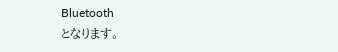Bluetooth
となります。